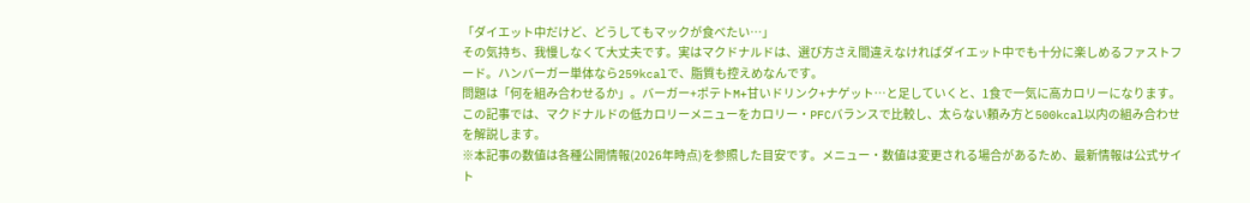「ダイエット中だけど、どうしてもマックが食べたい…」
その気持ち、我慢しなくて大丈夫です。実はマクドナルドは、選び方さえ間違えなければダイエット中でも十分に楽しめるファストフード。ハンバーガー単体なら259kcalで、脂質も控えめなんです。
問題は「何を組み合わせるか」。バーガー+ポテトM+甘いドリンク+ナゲット…と足していくと、1食で一気に高カロリーになります。
この記事では、マクドナルドの低カロリーメニューをカロリー・PFCバランスで比較し、太らない頼み方と500kcal以内の組み合わせを解説します。
※本記事の数値は各種公開情報(2026年時点)を参照した目安です。メニュー・数値は変更される場合があるため、最新情報は公式サイト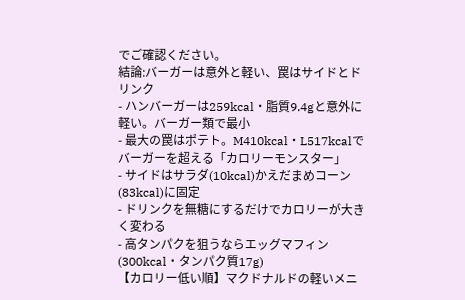でご確認ください。
結論:バーガーは意外と軽い、罠はサイドとドリンク
- ハンバーガーは259kcal・脂質9.4gと意外に軽い。バーガー類で最小
- 最大の罠はポテト。M410kcal・L517kcalでバーガーを超える「カロリーモンスター」
- サイドはサラダ(10kcal)かえだまめコーン(83kcal)に固定
- ドリンクを無糖にするだけでカロリーが大きく変わる
- 高タンパクを狙うならエッグマフィン(300kcal・タンパク質17g)
【カロリー低い順】マクドナルドの軽いメニ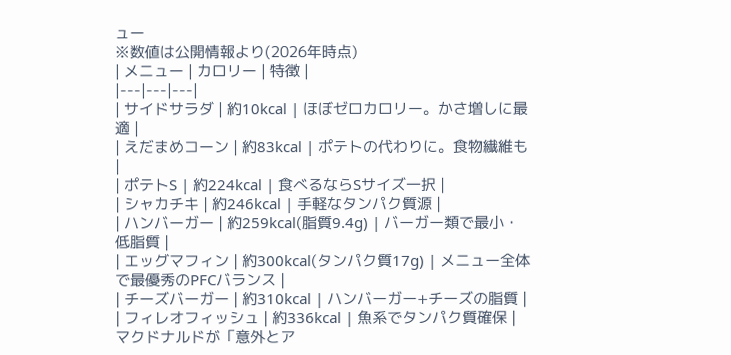ュー
※数値は公開情報より(2026年時点)
| メニュー | カロリー | 特徴 |
|---|---|---|
| サイドサラダ | 約10kcal | ほぼゼロカロリー。かさ増しに最適 |
| えだまめコーン | 約83kcal | ポテトの代わりに。食物繊維も |
| ポテトS | 約224kcal | 食べるならSサイズ一択 |
| シャカチキ | 約246kcal | 手軽なタンパク質源 |
| ハンバーガー | 約259kcal(脂質9.4g) | バーガー類で最小・低脂質 |
| エッグマフィン | 約300kcal(タンパク質17g) | メニュー全体で最優秀のPFCバランス |
| チーズバーガー | 約310kcal | ハンバーガー+チーズの脂質 |
| フィレオフィッシュ | 約336kcal | 魚系でタンパク質確保 |
マクドナルドが「意外とア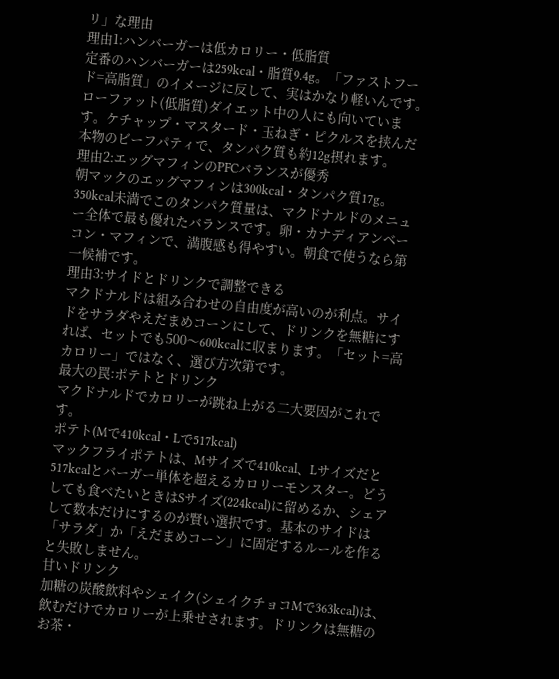リ」な理由
理由1:ハンバーガーは低カロリー・低脂質
定番のハンバーガーは259kcal・脂質9.4g。「ファストフード=高脂質」のイメージに反して、実はかなり軽いんです。ローファット(低脂質)ダイエット中の人にも向いています。ケチャップ・マスタード・玉ねぎ・ピクルスを挟んだ本物のビーフパティで、タンパク質も約12g摂れます。
理由2:エッグマフィンのPFCバランスが優秀
朝マックのエッグマフィンは300kcal・タンパク質17g。350kcal未満でこのタンパク質量は、マクドナルドのメニュー全体で最も優れたバランスです。卵・カナディアンベーコン・マフィンで、満腹感も得やすい。朝食で使うなら第一候補です。
理由3:サイドとドリンクで調整できる
マクドナルドは組み合わせの自由度が高いのが利点。サイドをサラダやえだまめコーンにして、ドリンクを無糖にすれば、セットでも500〜600kcalに収まります。「セット=高カロリー」ではなく、選び方次第です。
最大の罠:ポテトとドリンク
マクドナルドでカロリーが跳ね上がる二大要因がこれです。
ポテト(Mで410kcal・Lで517kcal)
マックフライポテトは、Mサイズで410kcal、Lサイズだと517kcalとバーガー単体を超えるカロリーモンスター。どうしても食べたいときはSサイズ(224kcal)に留めるか、シェアして数本だけにするのが賢い選択です。基本のサイドは「サラダ」か「えだまめコーン」に固定するルールを作ると失敗しません。
甘いドリンク
加糖の炭酸飲料やシェイク(シェイクチョコMで363kcal)は、飲むだけでカロリーが上乗せされます。ドリンクは無糖のお茶・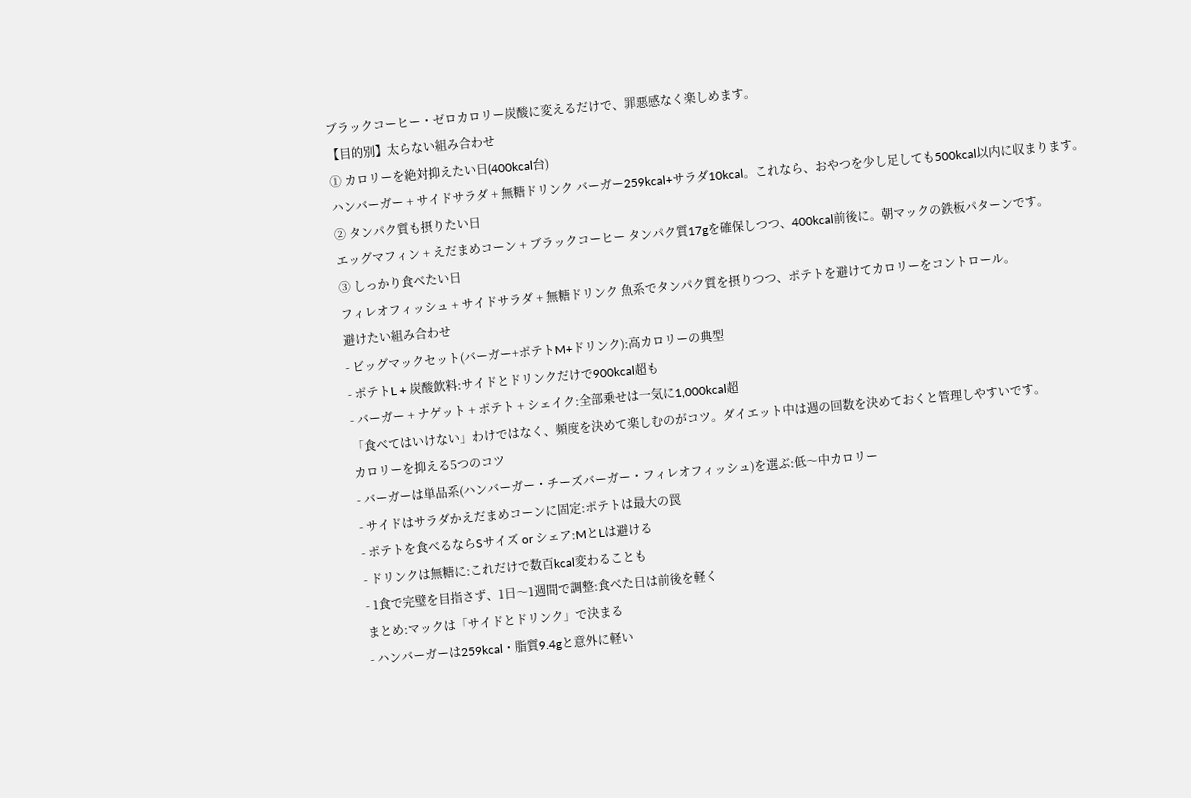ブラックコーヒー・ゼロカロリー炭酸に変えるだけで、罪悪感なく楽しめます。
【目的別】太らない組み合わせ
① カロリーを絶対抑えたい日(400kcal台)
ハンバーガー + サイドサラダ + 無糖ドリンク バーガー259kcal+サラダ10kcal。これなら、おやつを少し足しても500kcal以内に収まります。
② タンパク質も摂りたい日
エッグマフィン + えだまめコーン + ブラックコーヒー タンパク質17gを確保しつつ、400kcal前後に。朝マックの鉄板パターンです。
③ しっかり食べたい日
フィレオフィッシュ + サイドサラダ + 無糖ドリンク 魚系でタンパク質を摂りつつ、ポテトを避けてカロリーをコントロール。
避けたい組み合わせ
- ビッグマックセット(バーガー+ポテトM+ドリンク):高カロリーの典型
- ポテトL + 炭酸飲料:サイドとドリンクだけで900kcal超も
- バーガー + ナゲット + ポテト + シェイク:全部乗せは一気に1,000kcal超
「食べてはいけない」わけではなく、頻度を決めて楽しむのがコツ。ダイエット中は週の回数を決めておくと管理しやすいです。
カロリーを抑える5つのコツ
- バーガーは単品系(ハンバーガー・チーズバーガー・フィレオフィッシュ)を選ぶ:低〜中カロリー
- サイドはサラダかえだまめコーンに固定:ポテトは最大の罠
- ポテトを食べるならSサイズ or シェア:MとLは避ける
- ドリンクは無糖に:これだけで数百kcal変わることも
- 1食で完璧を目指さず、1日〜1週間で調整:食べた日は前後を軽く
まとめ:マックは「サイドとドリンク」で決まる
- ハンバーガーは259kcal・脂質9.4gと意外に軽い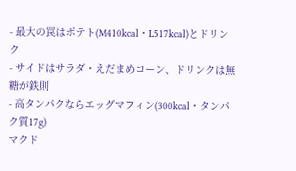- 最大の罠はポテト(M410kcal・L517kcal)とドリンク
- サイドはサラダ・えだまめコーン、ドリンクは無糖が鉄則
- 高タンパクならエッグマフィン(300kcal・タンパク質17g)
マクド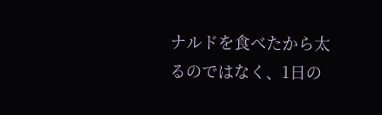ナルドを食べたから太るのではなく、1日の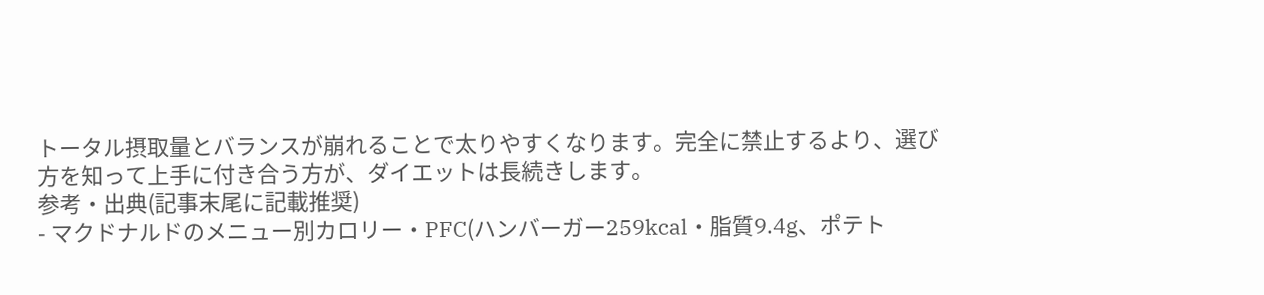トータル摂取量とバランスが崩れることで太りやすくなります。完全に禁止するより、選び方を知って上手に付き合う方が、ダイエットは長続きします。
参考・出典(記事末尾に記載推奨)
- マクドナルドのメニュー別カロリー・PFC(ハンバーガー259kcal・脂質9.4g、ポテト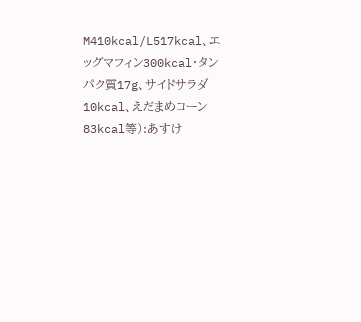M410kcal/L517kcal、エッグマフィン300kcal・タンパク質17g、サイドサラダ10kcal、えだまめコーン83kcal等):あすけ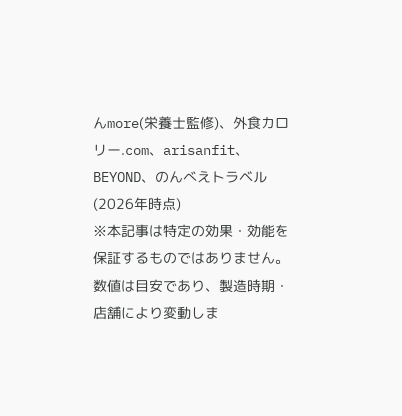んmore(栄養士監修)、外食カロリー.com、arisanfit、BEYOND、のんべえトラベル(2026年時点)
※本記事は特定の効果・効能を保証するものではありません。数値は目安であり、製造時期・店舗により変動しま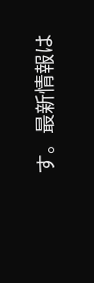す。最新情報は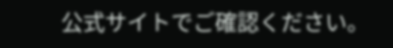公式サイトでご確認ください。